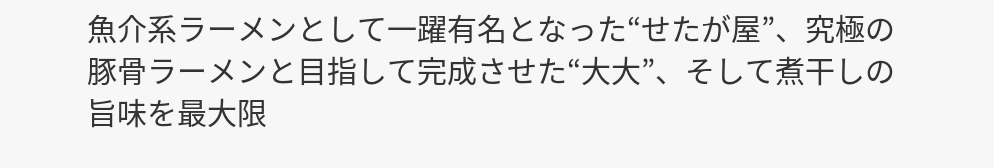魚介系ラーメンとして一躍有名となった“せたが屋”、究極の豚骨ラーメンと目指して完成させた“大大”、そして煮干しの旨味を最大限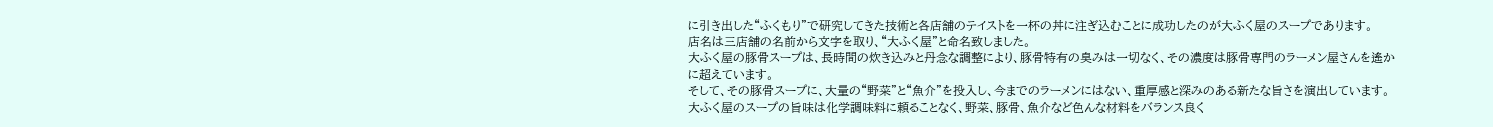に引き出した“ふくもり”で研究してきた技術と各店舗のテイストを一杯の丼に注ぎ込むことに成功したのが大ふく屋のスープであります。
店名は三店舗の名前から文字を取り、“大ふく屋”と命名致しました。
大ふく屋の豚骨スープは、長時間の炊き込みと丹念な調整により、豚骨特有の臭みは一切なく、その濃度は豚骨専門のラーメン屋さんを遙かに超えています。
そして、その豚骨スープに、大量の“野菜”と“魚介”を投入し、今までのラーメンにはない、重厚感と深みのある新たな旨さを演出しています。
大ふく屋のスープの旨味は化学調味料に頼ることなく、野菜、豚骨、魚介など色んな材料をバランス良く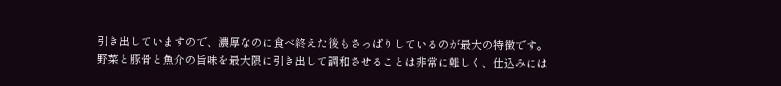引き出していますので、濃厚なのに食べ終えた後もさっぱりしているのが最大の特徴です。
野菜と豚骨と魚介の旨味を最大限に引き出して調和させることは非常に難しく、仕込みには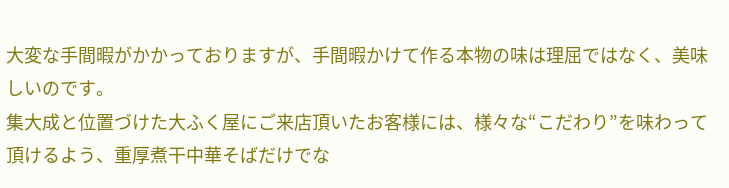大変な手間暇がかかっておりますが、手間暇かけて作る本物の味は理屈ではなく、美味しいのです。
集大成と位置づけた大ふく屋にご来店頂いたお客様には、様々な“こだわり”を味わって頂けるよう、重厚煮干中華そばだけでな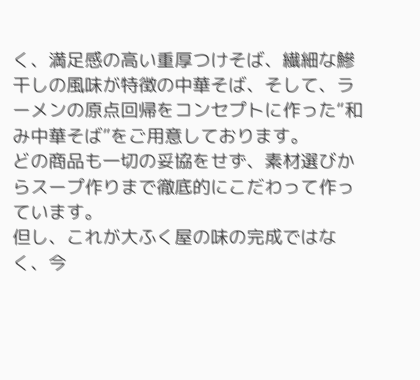く、満足感の高い重厚つけそば、繊細な鰺干しの風味が特徴の中華そば、そして、ラーメンの原点回帰をコンセプトに作った“和み中華そば”をご用意しております。
どの商品も一切の妥協をせず、素材選びからスープ作りまで徹底的にこだわって作っています。
但し、これが大ふく屋の味の完成ではなく、今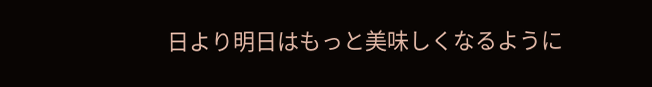日より明日はもっと美味しくなるように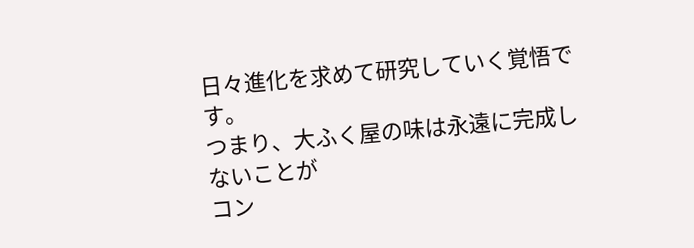日々進化を求めて研究していく覚悟です。
つまり、大ふく屋の味は永遠に完成しないことが
コン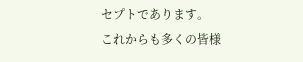セプトであります。
これからも多くの皆様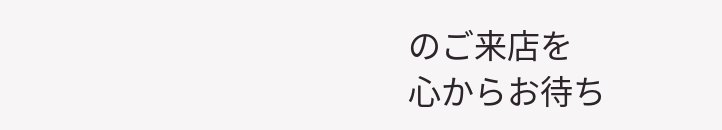のご来店を
心からお待ち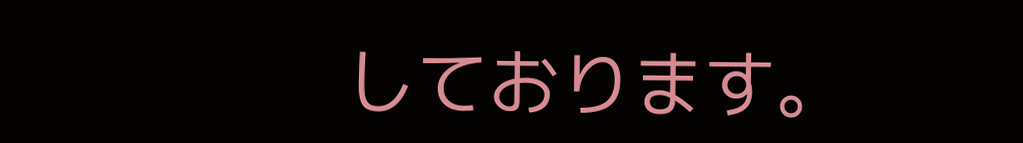しております。